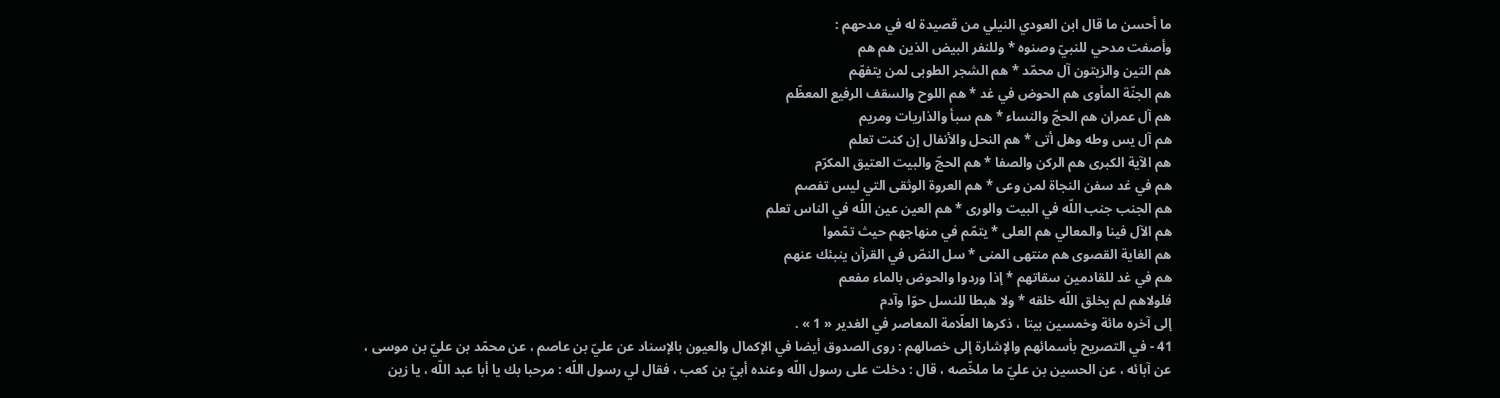ما أحسن ما قال ابن العودي النيلي من قصيدة له في مدحهم :
وأصفت مدحي للنبيّ وصنوه * وللنفر البيض الذين هم هم
هم التين والزيتون آل محمّد * هم الشجر الطوبى لمن يتفهّم
هم الجنّة المأوى هم الحوض في غد * هم اللوح والسقف الرفيع المعظّم
هم آل عمران هم الحجّ والنساء * هم سبأ والذاريات ومريم
هم آل يس وطه وهل أتى * هم النحل والأنفال إن كنت تعلم
هم الآية الكبرى هم الركن والصفا * هم الحجّ والبيت العتيق المكرّم
هم في غد سفن النجاة لمن وعى * هم العروة الوثقى التي ليس تفصم
هم الجنب جنب اللّه في البيت والورى * هم العين عين اللّه في الناس تعلم
هم الآل فينا والمعالي هم العلى * يتمّم في منهاجهم حيث تمّموا
هم الغاية القصوى هم منتهى المنى * سل النصّ في القرآن ينبئك عنهم
هم في غد للقادمين سقاتهم * إذا وردوا والحوض بالماء مفعم
فلولاهم لم يخلق اللّه خلقه * ولا هبطا للنسل حوّا وآدم
إلى آخره مائة وخمسين بيتا ، ذكرها العلّامة المعاصر في الغدير « 1 » .
41 - في التصريح بأسمائهم والإشارة إلى خصالهم : روى الصدوق أيضا في الإكمال والعيون بالإسناد عن عليّ بن عاصم ، عن محمّد بن عليّ بن موسى ، عن آبائه ، عن الحسين بن عليّ ما ملخّصه ، قال : دخلت على رسول اللّه وعنده أبيّ بن كعب ، فقال لي رسول اللّه : مرحبا بك يا أبا عبد اللّه ، يا زين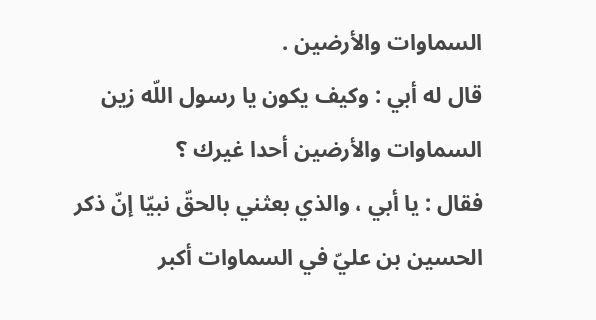السماوات والأرضين .
قال له أبي : وكيف يكون يا رسول اللّه زين السماوات والأرضين أحدا غيرك ؟
فقال : يا أبي ، والذي بعثني بالحقّ نبيّا إنّ ذكر الحسين بن عليّ في السماوات أكبر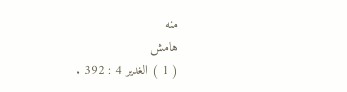منه
هامش
( 1 ) الغدير 4 : 392 .